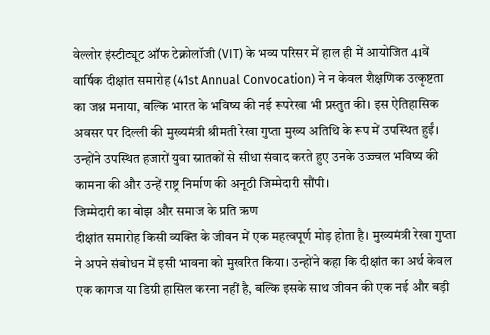वेल्लोर इंस्टीट्यूट ऑफ टेक्नोलॉजी (VIT) के भव्य परिसर में हाल ही में आयोजित 41वें वार्षिक दीक्षांत समारोह (41st Annual Convocation) ने न केवल शैक्षणिक उत्कृष्टता का जश्न मनाया, बल्कि भारत के भविष्य की नई रूपरेखा भी प्रस्तुत की। इस ऐतिहासिक अवसर पर दिल्ली की मुख्यमंत्री श्रीमती रेखा गुप्ता मुख्य अतिथि के रूप में उपस्थित हुईं। उन्होंने उपस्थित हजारों युवा स्नातकों से सीधा संवाद करते हुए उनके उज्ज्वल भविष्य की कामना की और उन्हें राष्ट्र निर्माण की अनूठी जिम्मेदारी सौंपी।
जिम्मेदारी का बोझ और समाज के प्रति ऋण
दीक्षांत समारोह किसी व्यक्ति के जीवन में एक महत्वपूर्ण मोड़ होता है। मुख्यमंत्री रेखा गुप्ता ने अपने संबोधन में इसी भावना को मुखरित किया। उन्होंने कहा कि दीक्षांत का अर्थ केवल एक कागज या डिग्री हासिल करना नहीं है, बल्कि इसके साथ जीवन की एक नई और बड़ी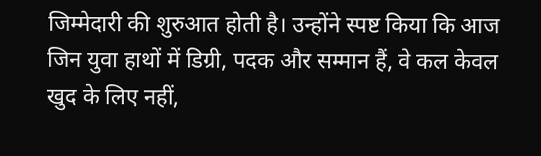जिम्मेदारी की शुरुआत होती है। उन्होंने स्पष्ट किया कि आज जिन युवा हाथों में डिग्री, पदक और सम्मान हैं, वे कल केवल खुद के लिए नहीं,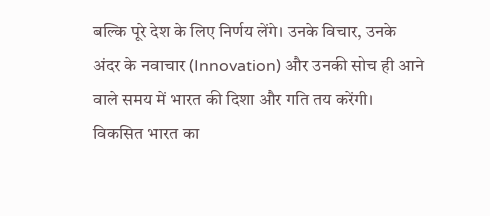बल्कि पूरे देश के लिए निर्णय लेंगे। उनके विचार, उनके अंदर के नवाचार (Innovation) और उनकी सोच ही आने वाले समय में भारत की दिशा और गति तय करेंगी।
विकसित भारत का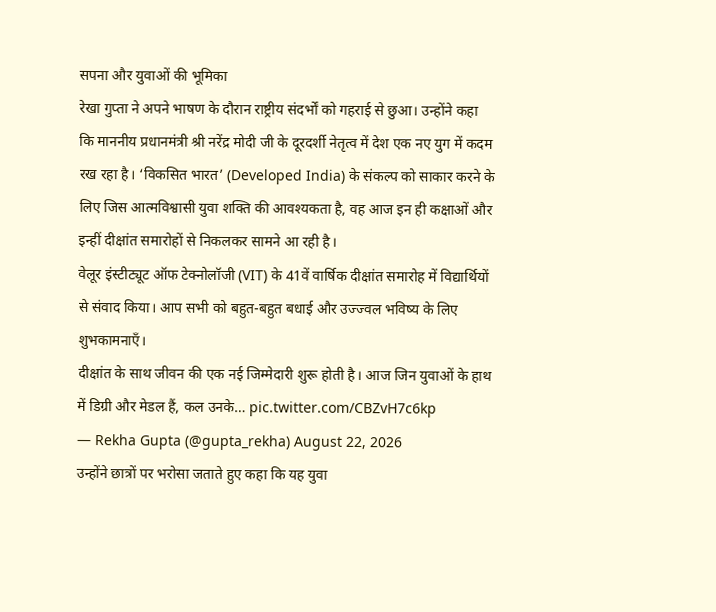सपना और युवाओं की भूमिका
रेखा गुप्ता ने अपने भाषण के दौरान राष्ट्रीय संदर्भों को गहराई से छुआ। उन्होंने कहा कि माननीय प्रधानमंत्री श्री नरेंद्र मोदी जी के दूरदर्शी नेतृत्व में देश एक नए युग में कदम रख रहा है। ‘विकसित भारत’ (Developed India) के संकल्प को साकार करने के लिए जिस आत्मविश्वासी युवा शक्ति की आवश्यकता है, वह आज इन ही कक्षाओं और इन्हीं दीक्षांत समारोहों से निकलकर सामने आ रही है।
वेलूर इंस्टीट्यूट ऑफ टेक्नोलॉजी (VIT) के 41वें वार्षिक दीक्षांत समारोह में विद्यार्थियों से संवाद किया। आप सभी को बहुत-बहुत बधाई और उज्ज्वल भविष्य के लिए शुभकामनाएँ।
दीक्षांत के साथ जीवन की एक नई जिम्मेदारी शुरू होती है। आज जिन युवाओं के हाथ में डिग्री और मेडल हैं, कल उनके… pic.twitter.com/CBZvH7c6kp
— Rekha Gupta (@gupta_rekha) August 22, 2026
उन्होंने छात्रों पर भरोसा जताते हुए कहा कि यह युवा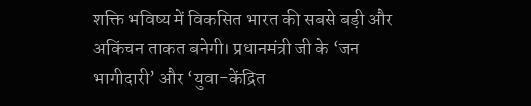शक्ति भविष्य में विकसित भारत की सबसे बड़ी और अकिंचन ताकत बनेगी। प्रधानमंत्री जी के ‘जन भागीदारी’ और ‘युवा-केंद्रित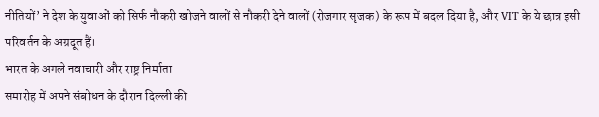नीतियों’ ने देश के युवाओं को सिर्फ नौकरी खोजने वालों से नौकरी देने वालों (रोजगार सृजक) के रूप में बदल दिया है, और VIT के ये छात्र इसी परिवर्तन के अग्रदूत हैं।
भारत के अगले नवाचारी और राष्ट्र निर्माता
समारोह में अपने संबोधन के दौरान दिल्ली की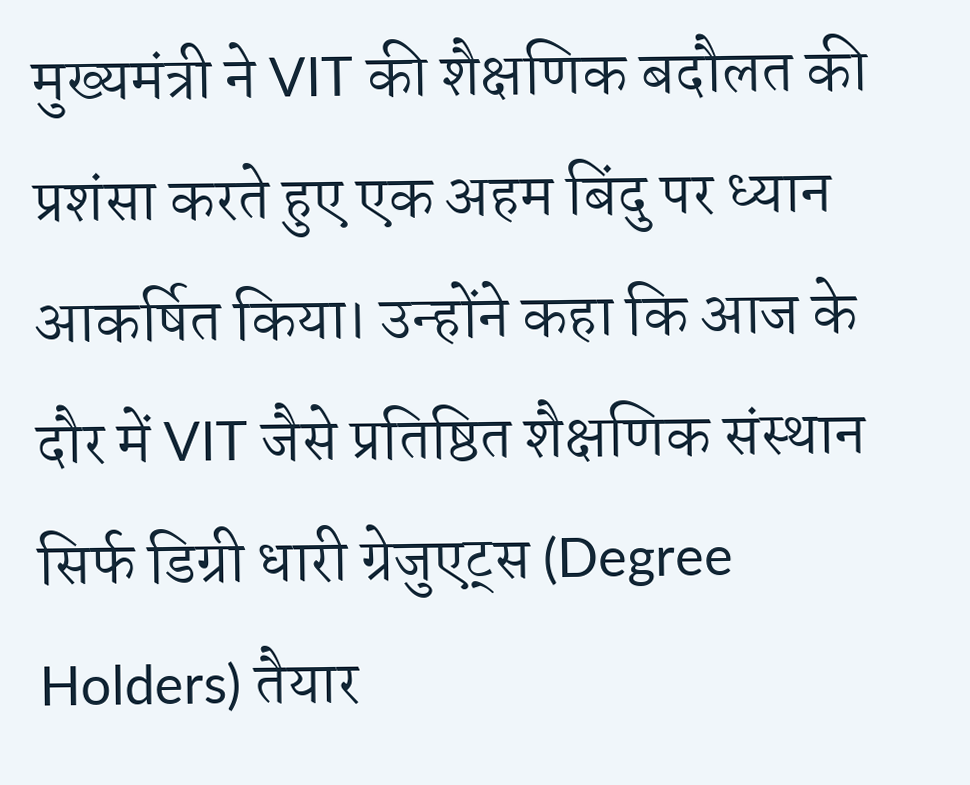मुख्यमंत्री ने VIT की शैक्षणिक बदौलत की प्रशंसा करते हुए एक अहम बिंदु पर ध्यान आकर्षित किया। उन्होंने कहा कि आज के दौर में VIT जैसे प्रतिष्ठित शैक्षणिक संस्थान सिर्फ डिग्री धारी ग्रेजुएट्स (Degree Holders) तैयार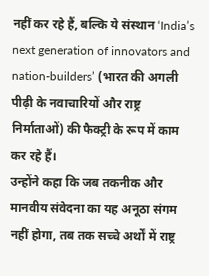नहीं कर रहे हैं, बल्कि ये संस्थान ‘India’s next generation of innovators and nation-builders’ (भारत की अगली पीढ़ी के नवाचारियों और राष्ट्र निर्माताओं) की फैक्ट्री के रूप में काम कर रहे हैं।
उन्होंने कहा कि जब तकनीक और मानवीय संवेदना का यह अनूठा संगम नहीं होगा, तब तक सच्चे अर्थों में राष्ट्र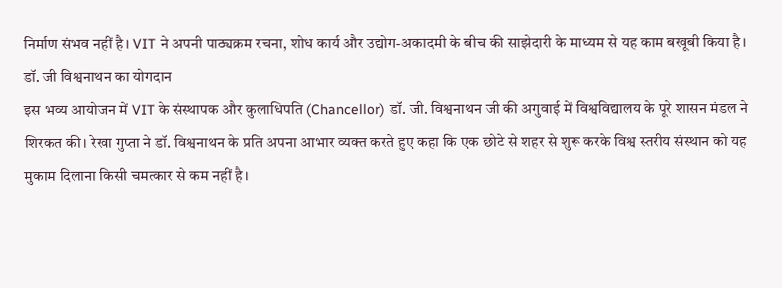निर्माण संभव नहीं है। VIT ने अपनी पाठ्यक्रम रचना, शोध कार्य और उद्योग-अकादमी के बीच की साझेदारी के माध्यम से यह काम बखूबी किया है।
डॉ. जी विश्वनाथन का योगदान
इस भव्य आयोजन में VIT के संस्थापक और कुलाधिपति (Chancellor) डॉ. जी. विश्वनाथन जी की अगुवाई में विश्वविद्यालय के पूरे शासन मंडल ने शिरकत की। रेखा गुप्ता ने डॉ. विश्वनाथन के प्रति अपना आभार व्यक्त करते हुए कहा कि एक छोटे से शहर से शुरू करके विश्व स्तरीय संस्थान को यह मुकाम दिलाना किसी चमत्कार से कम नहीं है।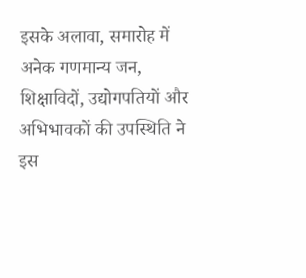इसके अलावा, समारोह में अनेक गणमान्य जन, शिक्षाविदों, उद्योगपतियों और अभिभावकों की उपस्थिति ने इस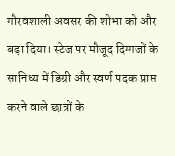गौरवशाली अवसर की शोभा को और बढ़ा दिया। स्टेज पर मौजूद दिग्गजों के सानिध्य में डिग्री और स्वर्ण पदक प्राप्त करने वाले छात्रों के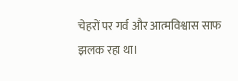चेहरों पर गर्व और आत्मविश्वास साफ झलक रहा था।